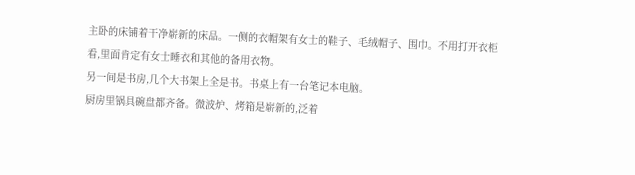主卧的床铺着干净崭新的床品。一侧的衣帽架有女士的鞋子、毛绒帽子、围巾。不用打开衣柜看,里面肯定有女士睡衣和其他的备用衣物。
另一间是书房,几个大书架上全是书。书桌上有一台笔记本电脑。
厨房里锅具碗盘都齐备。微波炉、烤箱是崭新的,泛着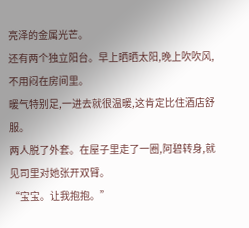亮泽的金属光芒。
还有两个独立阳台。早上晒晒太阳,晚上吹吹风,不用闷在房间里。
暖气特别足,一进去就很温暖,这肯定比住酒店舒服。
两人脱了外套。在屋子里走了一圈,阿碧转身,就见司里对她张开双臂。
“宝宝。让我抱抱。”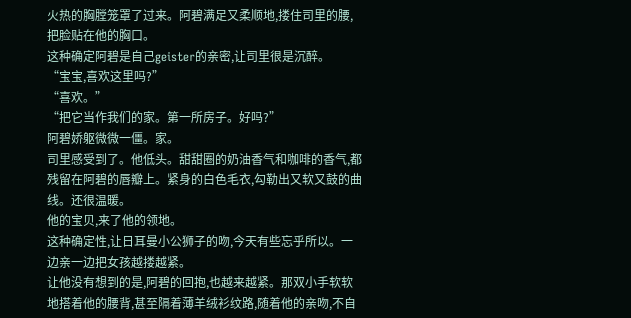火热的胸膛笼罩了过来。阿碧满足又柔顺地,搂住司里的腰,把脸贴在他的胸口。
这种确定阿碧是自己geister的亲密,让司里很是沉醉。
“宝宝,喜欢这里吗?”
“喜欢。”
“把它当作我们的家。第一所房子。好吗?”
阿碧娇躯微微一僵。家。
司里感受到了。他低头。甜甜圈的奶油香气和咖啡的香气,都残留在阿碧的唇瓣上。紧身的白色毛衣,勾勒出又软又鼓的曲线。还很温暖。
他的宝贝,来了他的领地。
这种确定性,让日耳曼小公狮子的吻,今天有些忘乎所以。一边亲一边把女孩越搂越紧。
让他没有想到的是,阿碧的回抱,也越来越紧。那双小手软软地搭着他的腰背,甚至隔着薄羊绒衫纹路,随着他的亲吻,不自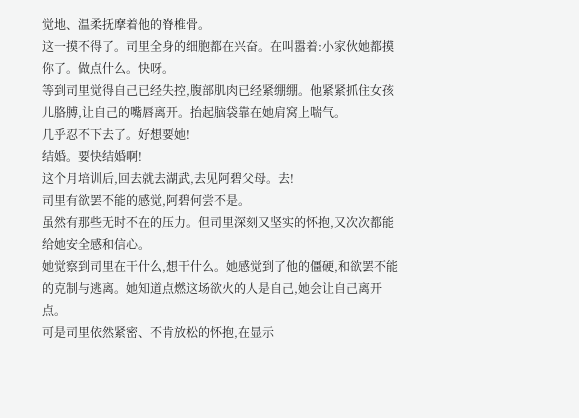觉地、温柔抚摩着他的脊椎骨。
这一摸不得了。司里全身的细胞都在兴奋。在叫嚣着:小家伙她都摸你了。做点什么。快呀。
等到司里觉得自己已经失控,腹部肌肉已经紧绷绷。他紧紧抓住女孩儿胳膊,让自己的嘴唇离开。抬起脑袋靠在她肩窝上喘气。
几乎忍不下去了。好想要她!
结婚。要快结婚啊!
这个月培训后,回去就去湖武,去见阿碧父母。去!
司里有欲罢不能的感觉,阿碧何尝不是。
虽然有那些无时不在的压力。但司里深刻又坚实的怀抱,又次次都能给她安全感和信心。
她觉察到司里在干什么,想干什么。她感觉到了他的僵硬,和欲罢不能的克制与逃离。她知道点燃这场欲火的人是自己,她会让自己离开点。
可是司里依然紧密、不肯放松的怀抱,在显示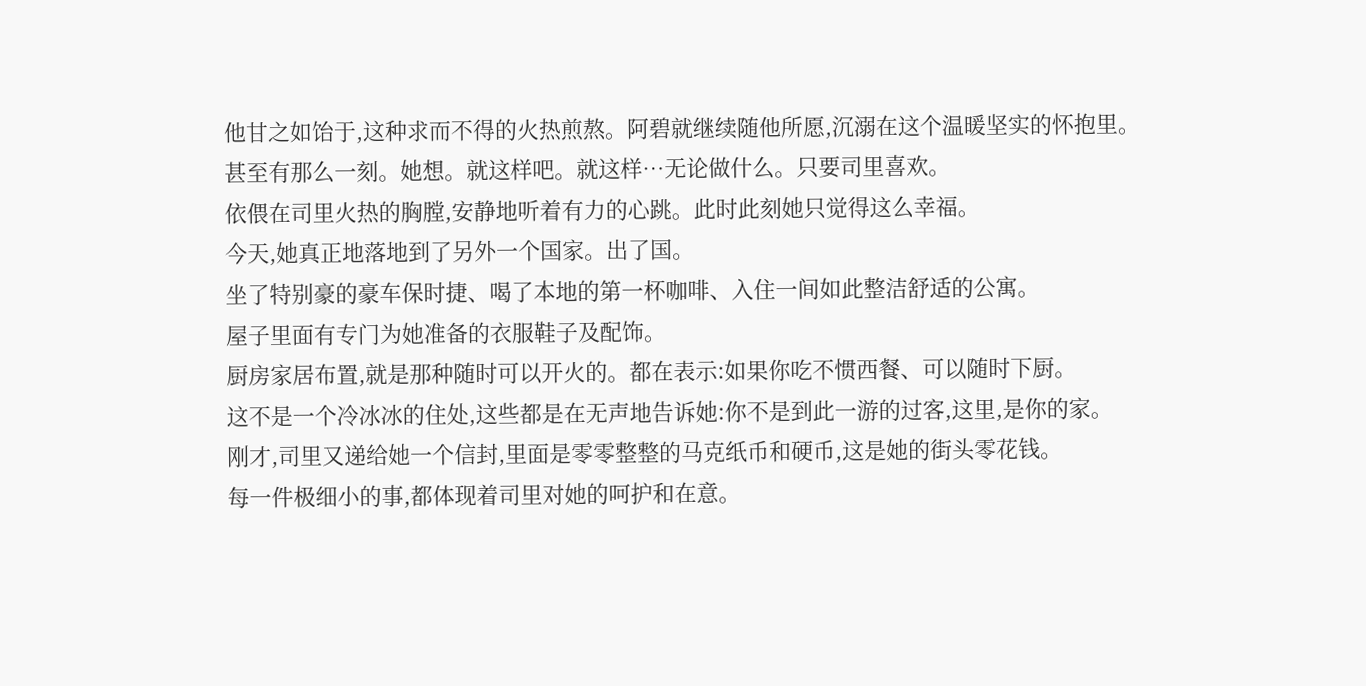他甘之如饴于,这种求而不得的火热煎熬。阿碧就继续随他所愿,沉溺在这个温暖坚实的怀抱里。
甚至有那么一刻。她想。就这样吧。就这样…无论做什么。只要司里喜欢。
依偎在司里火热的胸膛,安静地听着有力的心跳。此时此刻她只觉得这么幸福。
今天,她真正地落地到了另外一个国家。出了国。
坐了特别豪的豪车保时捷、喝了本地的第一杯咖啡、入住一间如此整洁舒适的公寓。
屋子里面有专门为她准备的衣服鞋子及配饰。
厨房家居布置,就是那种随时可以开火的。都在表示:如果你吃不惯西餐、可以随时下厨。
这不是一个冷冰冰的住处,这些都是在无声地告诉她:你不是到此一游的过客,这里,是你的家。
刚才,司里又递给她一个信封,里面是零零整整的马克纸币和硬币,这是她的街头零花钱。
每一件极细小的事,都体现着司里对她的呵护和在意。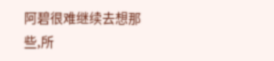阿碧很难继续去想那些,所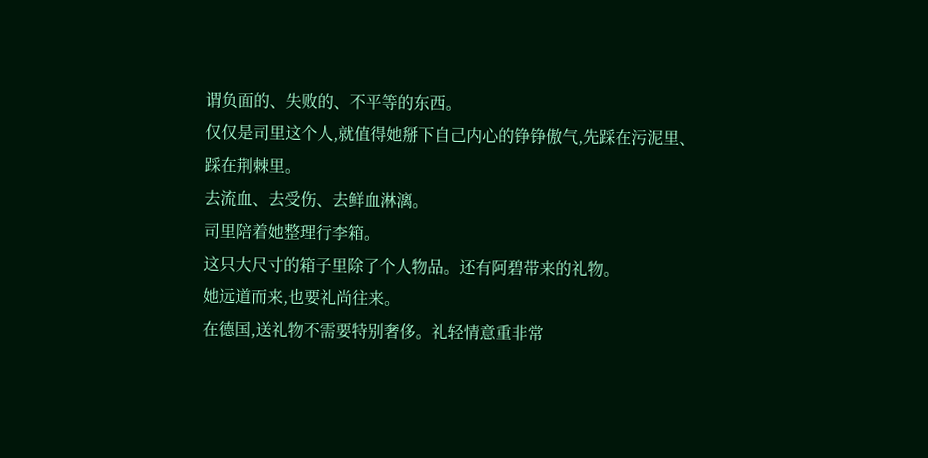谓负面的、失败的、不平等的东西。
仅仅是司里这个人,就值得她掰下自己内心的铮铮傲气,先踩在污泥里、踩在荆棘里。
去流血、去受伤、去鲜血淋漓。
司里陪着她整理行李箱。
这只大尺寸的箱子里除了个人物品。还有阿碧带来的礼物。
她远道而来,也要礼尚往来。
在德国,送礼物不需要特别奢侈。礼轻情意重非常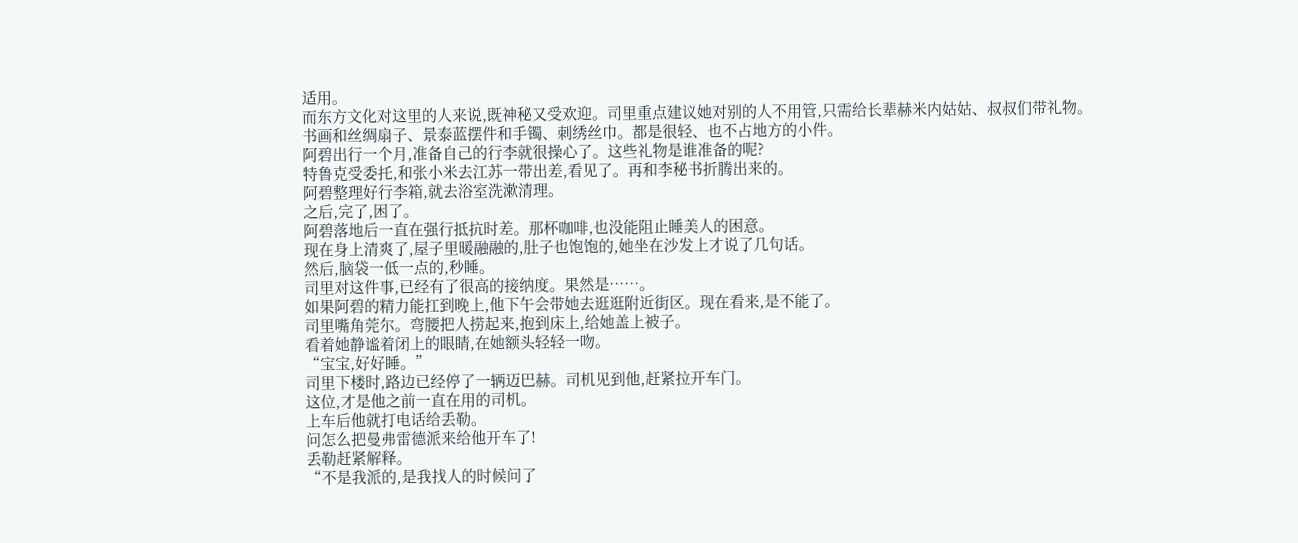适用。
而东方文化对这里的人来说,既神秘又受欢迎。司里重点建议她对别的人不用管,只需给长辈赫米内姑姑、叔叔们带礼物。
书画和丝绸扇子、景泰蓝摆件和手镯、刺绣丝巾。都是很轻、也不占地方的小件。
阿碧出行一个月,准备自己的行李就很操心了。这些礼物是谁准备的呢?
特鲁克受委托,和张小米去江苏一带出差,看见了。再和李秘书折腾出来的。
阿碧整理好行李箱,就去浴室洗漱清理。
之后,完了,困了。
阿碧落地后一直在强行抵抗时差。那杯咖啡,也没能阻止睡美人的困意。
现在身上清爽了,屋子里暖融融的,肚子也饱饱的,她坐在沙发上才说了几句话。
然后,脑袋一低一点的,秒睡。
司里对这件事,已经有了很高的接纳度。果然是……。
如果阿碧的精力能扛到晚上,他下午会带她去逛逛附近街区。现在看来,是不能了。
司里嘴角莞尔。弯腰把人捞起来,抱到床上,给她盖上被子。
看着她静谧着闭上的眼睛,在她额头轻轻一吻。
“宝宝,好好睡。”
司里下楼时,路边已经停了一辆迈巴赫。司机见到他,赶紧拉开车门。
这位,才是他之前一直在用的司机。
上车后他就打电话给丢勒。
问怎么把曼弗雷德派来给他开车了!
丢勒赶紧解释。
“不是我派的,是我找人的时候问了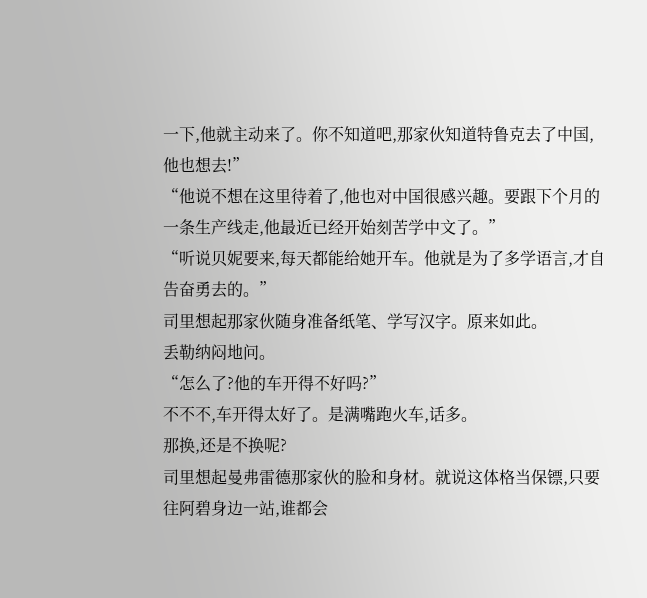一下,他就主动来了。你不知道吧,那家伙知道特鲁克去了中国,他也想去!”
“他说不想在这里待着了,他也对中国很感兴趣。要跟下个月的一条生产线走,他最近已经开始刻苦学中文了。”
“听说贝妮要来,每天都能给她开车。他就是为了多学语言,才自告奋勇去的。”
司里想起那家伙随身准备纸笔、学写汉字。原来如此。
丢勒纳闷地问。
“怎么了?他的车开得不好吗?”
不不不,车开得太好了。是满嘴跑火车,话多。
那换,还是不换呢?
司里想起曼弗雷德那家伙的脸和身材。就说这体格当保镖,只要往阿碧身边一站,谁都会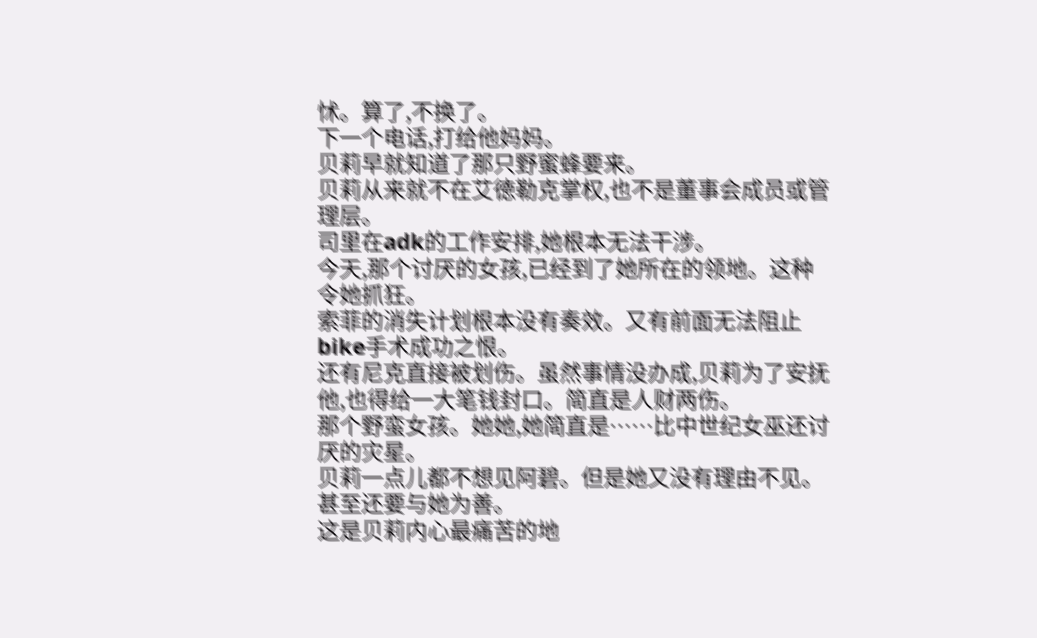怵。算了,不换了。
下一个电话,打给他妈妈。
贝莉早就知道了那只野蜜蜂要来。
贝莉从来就不在艾徳勒克掌权,也不是董事会成员或管理层。
司里在adk的工作安排,她根本无法干涉。
今天,那个讨厌的女孩,已经到了她所在的领地。这种令她抓狂。
索菲的消失计划根本没有奏效。又有前面无法阻止bike手术成功之恨。
还有尼克直接被划伤。虽然事情没办成,贝莉为了安抚他,也得给一大笔钱封口。简直是人财两伤。
那个野蛮女孩。她她,她简直是……比中世纪女巫还讨厌的灾星。
贝莉一点儿都不想见阿碧。但是她又没有理由不见。甚至还要与她为善。
这是贝莉内心最痛苦的地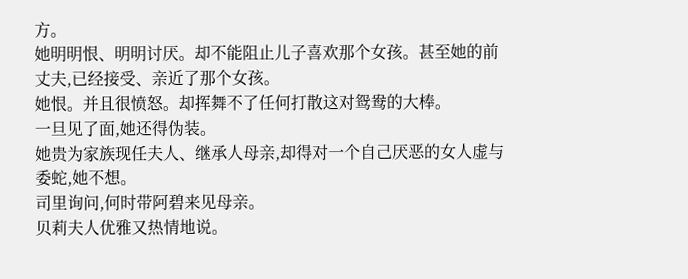方。
她明明恨、明明讨厌。却不能阻止儿子喜欢那个女孩。甚至她的前丈夫,已经接受、亲近了那个女孩。
她恨。并且很愤怒。却挥舞不了任何打散这对鸳鸯的大棒。
一旦见了面,她还得伪装。
她贵为家族现任夫人、继承人母亲,却得对一个自己厌恶的女人虚与委蛇,她不想。
司里询问,何时带阿碧来见母亲。
贝莉夫人优雅又热情地说。